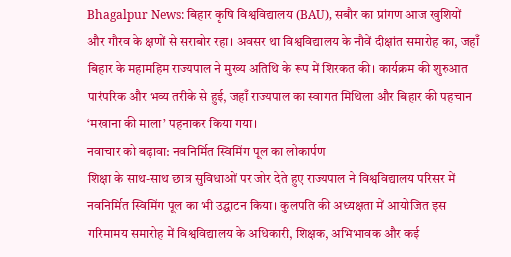Bhagalpur News: बिहार कृषि विश्वविद्यालय (BAU), सबौर का प्रांगण आज खुशियों और गौरव के क्षणों से सराबोर रहा। अवसर था विश्वविद्यालय के नौवें दीक्षांत समारोह का, जहाँ बिहार के महामहिम राज्यपाल ने मुख्य अतिथि के रूप में शिरकत की। कार्यक्रम की शुरुआत पारंपरिक और भव्य तरीके से हुई, जहाँ राज्यपाल का स्वागत मिथिला और बिहार की पहचान ‘मखाना की माला’ पहनाकर किया गया।
नवाचार को बढ़ावा: नवनिर्मित स्विमिंग पूल का लोकार्पण
शिक्षा के साथ-साथ छात्र सुविधाओं पर जोर देते हुए राज्यपाल ने विश्वविद्यालय परिसर में नवनिर्मित स्विमिंग पूल का भी उद्घाटन किया। कुलपति की अध्यक्षता में आयोजित इस गरिमामय समारोह में विश्वविद्यालय के अधिकारी, शिक्षक, अभिभावक और कई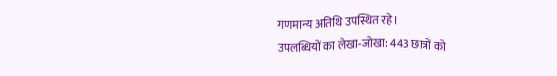गणमान्य अतिथि उपस्थित रहे।
उपलब्धियों का लेखा-जोखा: 443 छात्रों को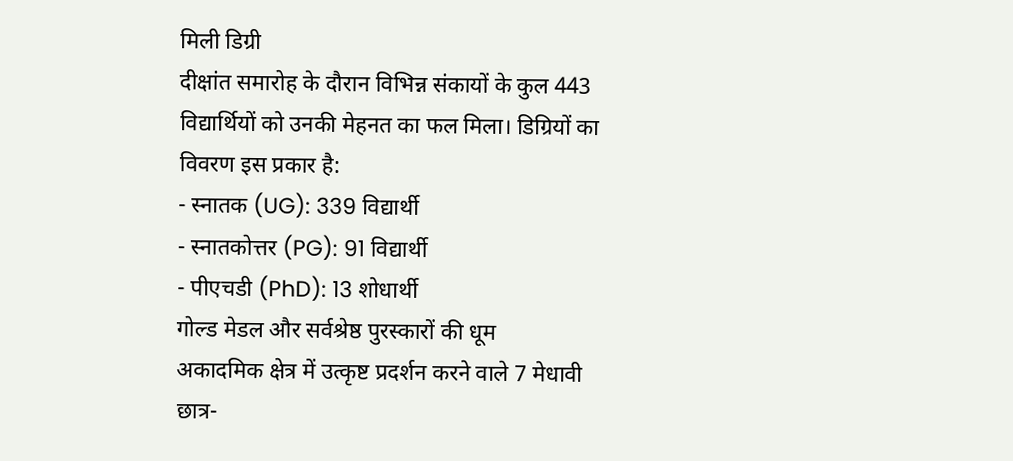मिली डिग्री
दीक्षांत समारोह के दौरान विभिन्न संकायों के कुल 443 विद्यार्थियों को उनकी मेहनत का फल मिला। डिग्रियों का विवरण इस प्रकार है:
- स्नातक (UG): 339 विद्यार्थी
- स्नातकोत्तर (PG): 91 विद्यार्थी
- पीएचडी (PhD): 13 शोधार्थी
गोल्ड मेडल और सर्वश्रेष्ठ पुरस्कारों की धूम
अकादमिक क्षेत्र में उत्कृष्ट प्रदर्शन करने वाले 7 मेधावी छात्र-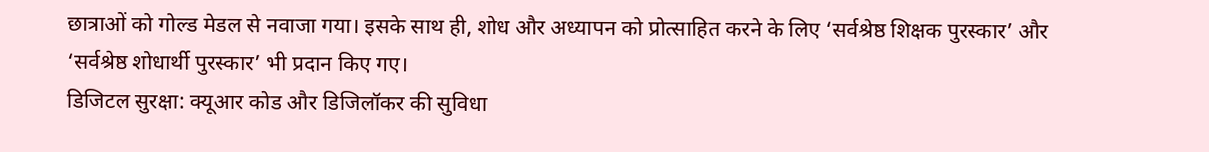छात्राओं को गोल्ड मेडल से नवाजा गया। इसके साथ ही, शोध और अध्यापन को प्रोत्साहित करने के लिए ‘सर्वश्रेष्ठ शिक्षक पुरस्कार’ और ‘सर्वश्रेष्ठ शोधार्थी पुरस्कार’ भी प्रदान किए गए।
डिजिटल सुरक्षा: क्यूआर कोड और डिजिलॉकर की सुविधा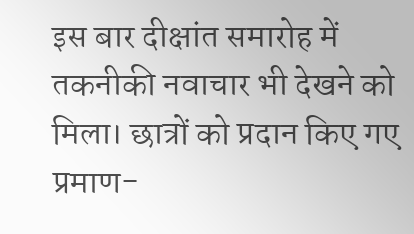इस बार दीक्षांत समारोह में तकनीकी नवाचार भी देखने को मिला। छात्रों को प्रदान किए गए प्रमाण-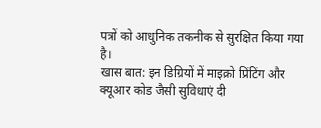पत्रों को आधुनिक तकनीक से सुरक्षित किया गया है।
खास बात: इन डिग्रियों में माइक्रो प्रिंटिंग और क्यूआर कोड जैसी सुविधाएं दी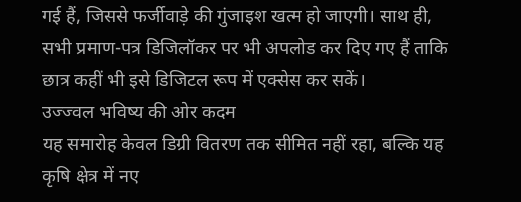गई हैं, जिससे फर्जीवाड़े की गुंजाइश खत्म हो जाएगी। साथ ही, सभी प्रमाण-पत्र डिजिलॉकर पर भी अपलोड कर दिए गए हैं ताकि छात्र कहीं भी इसे डिजिटल रूप में एक्सेस कर सकें।
उज्ज्वल भविष्य की ओर कदम
यह समारोह केवल डिग्री वितरण तक सीमित नहीं रहा, बल्कि यह कृषि क्षेत्र में नए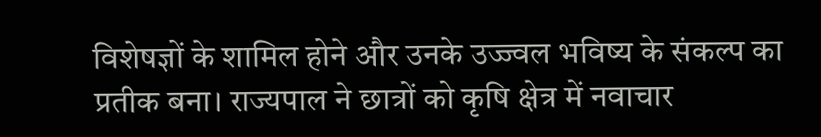विशेषज्ञों के शामिल होने और उनके उज्ज्वल भविष्य के संकल्प का प्रतीक बना। राज्यपाल ने छात्रों को कृषि क्षेत्र में नवाचार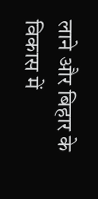लाने और बिहार के विकास में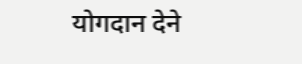योगदान देने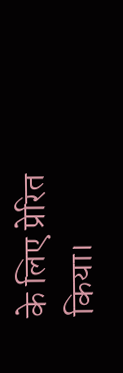के लिए प्रेरित किया।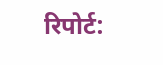रिपोर्ट: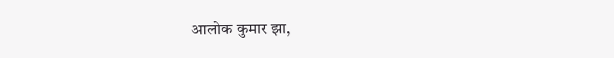आलोक कुमार झा,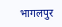भागलपुर